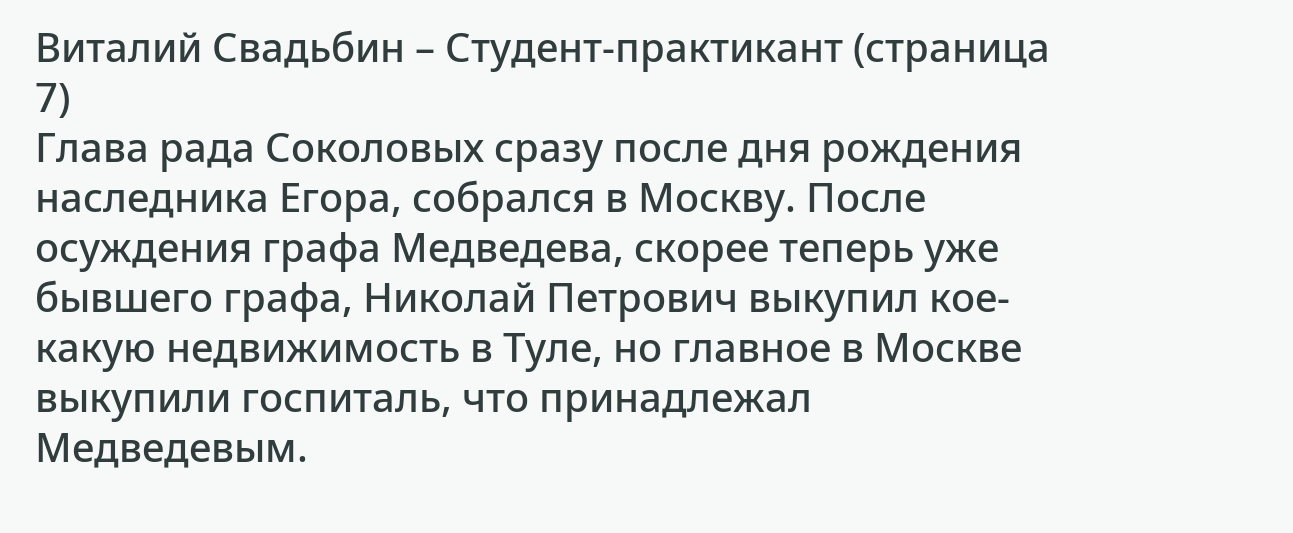Виталий Свадьбин – Студент-практикант (страница 7)
Глава рада Соколовых сразу после дня рождения наследника Егора, собрался в Москву. После осуждения графа Медведева, скорее теперь уже бывшего графа, Николай Петрович выкупил кое-какую недвижимость в Туле, но главное в Москве выкупили госпиталь, что принадлежал Медведевым.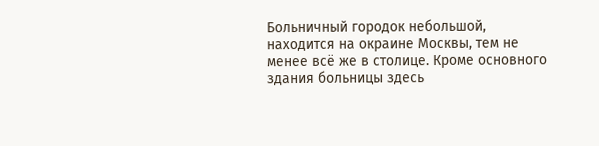Больничный городок небольшой, находится на окраине Москвы, тем не менее всё же в столице. Кроме основного здания больницы здесь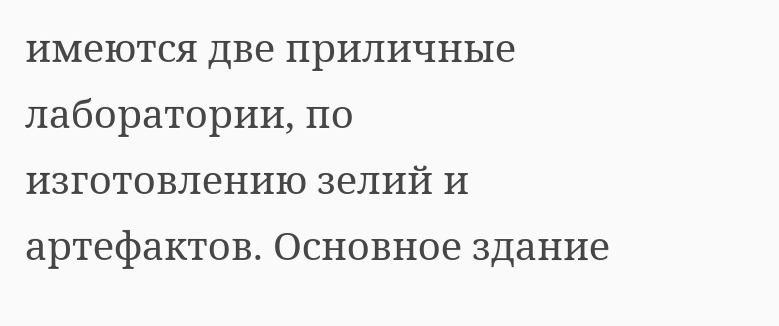имеются две приличные лаборатории, по изготовлению зелий и артефактов. Основное здание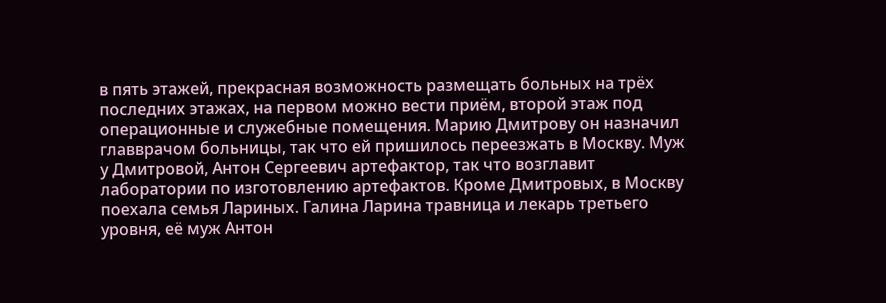в пять этажей, прекрасная возможность размещать больных на трёх последних этажах, на первом можно вести приём, второй этаж под операционные и служебные помещения. Марию Дмитрову он назначил главврачом больницы, так что ей пришилось переезжать в Москву. Муж у Дмитровой, Антон Сергеевич артефактор, так что возглавит лаборатории по изготовлению артефактов. Кроме Дмитровых, в Москву поехала семья Лариных. Галина Ларина травница и лекарь третьего уровня, её муж Антон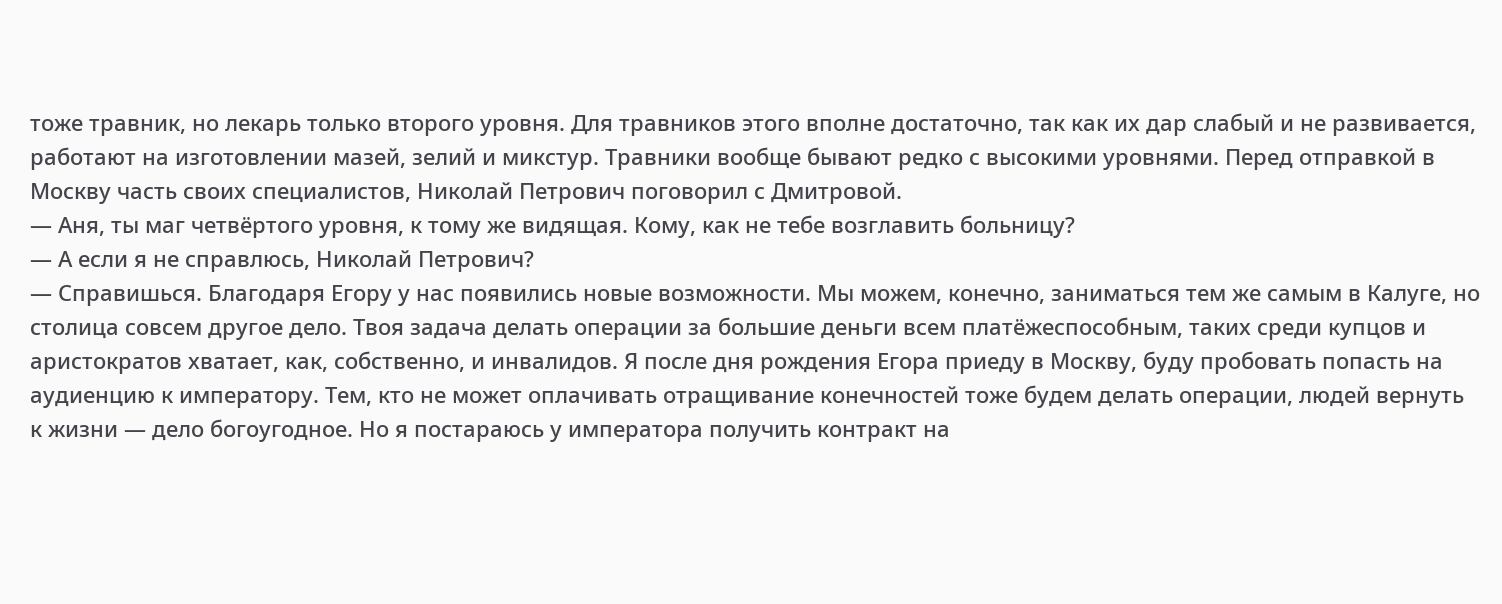тоже травник, но лекарь только второго уровня. Для травников этого вполне достаточно, так как их дар слабый и не развивается, работают на изготовлении мазей, зелий и микстур. Травники вообще бывают редко с высокими уровнями. Перед отправкой в Москву часть своих специалистов, Николай Петрович поговорил с Дмитровой.
— Аня, ты маг четвёртого уровня, к тому же видящая. Кому, как не тебе возглавить больницу?
— А если я не справлюсь, Николай Петрович?
— Справишься. Благодаря Егору у нас появились новые возможности. Мы можем, конечно, заниматься тем же самым в Калуге, но столица совсем другое дело. Твоя задача делать операции за большие деньги всем платёжеспособным, таких среди купцов и аристократов хватает, как, собственно, и инвалидов. Я после дня рождения Егора приеду в Москву, буду пробовать попасть на аудиенцию к императору. Тем, кто не может оплачивать отращивание конечностей тоже будем делать операции, людей вернуть к жизни — дело богоугодное. Но я постараюсь у императора получить контракт на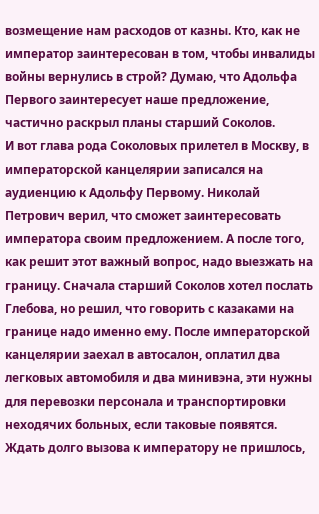возмещение нам расходов от казны. Кто, как не император заинтересован в том, чтобы инвалиды войны вернулись в строй? Думаю, что Адольфа Первого заинтересует наше предложение, частично раскрыл планы старший Соколов.
И вот глава рода Соколовых прилетел в Москву, в императорской канцелярии записался на аудиенцию к Адольфу Первому. Николай Петрович верил, что сможет заинтересовать императора своим предложением. А после того, как решит этот важный вопрос, надо выезжать на границу. Сначала старший Соколов хотел послать Глебова, но решил, что говорить с казаками на границе надо именно ему. После императорской канцелярии заехал в автосалон, оплатил два легковых автомобиля и два минивэна, эти нужны для перевозки персонала и транспортировки неходячих больных, если таковые появятся. Ждать долго вызова к императору не пришлось,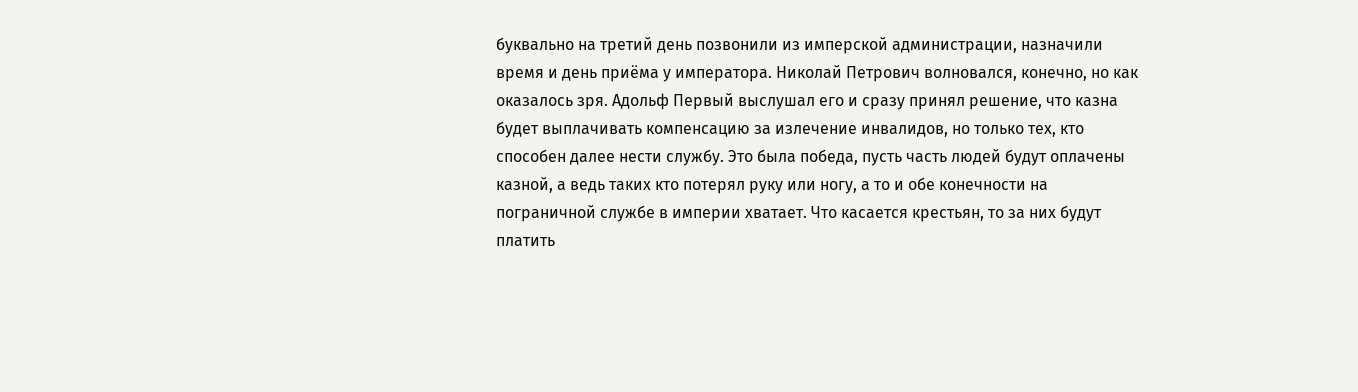буквально на третий день позвонили из имперской администрации, назначили время и день приёма у императора. Николай Петрович волновался, конечно, но как оказалось зря. Адольф Первый выслушал его и сразу принял решение, что казна будет выплачивать компенсацию за излечение инвалидов, но только тех, кто способен далее нести службу. Это была победа, пусть часть людей будут оплачены казной, а ведь таких кто потерял руку или ногу, а то и обе конечности на пограничной службе в империи хватает. Что касается крестьян, то за них будут платить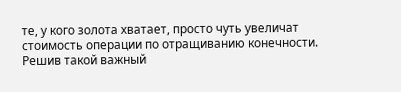те, у кого золота хватает, просто чуть увеличат стоимость операции по отращиванию конечности. Решив такой важный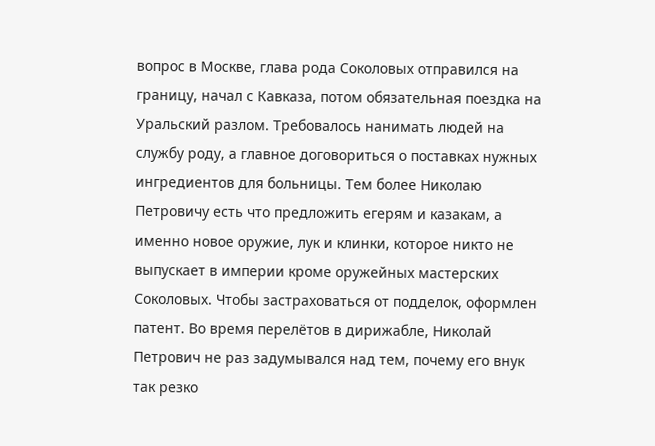вопрос в Москве, глава рода Соколовых отправился на границу, начал с Кавказа, потом обязательная поездка на Уральский разлом. Требовалось нанимать людей на службу роду, а главное договориться о поставках нужных ингредиентов для больницы. Тем более Николаю Петровичу есть что предложить егерям и казакам, а именно новое оружие, лук и клинки, которое никто не выпускает в империи кроме оружейных мастерских Соколовых. Чтобы застраховаться от подделок, оформлен патент. Во время перелётов в дирижабле, Николай Петрович не раз задумывался над тем, почему его внук так резко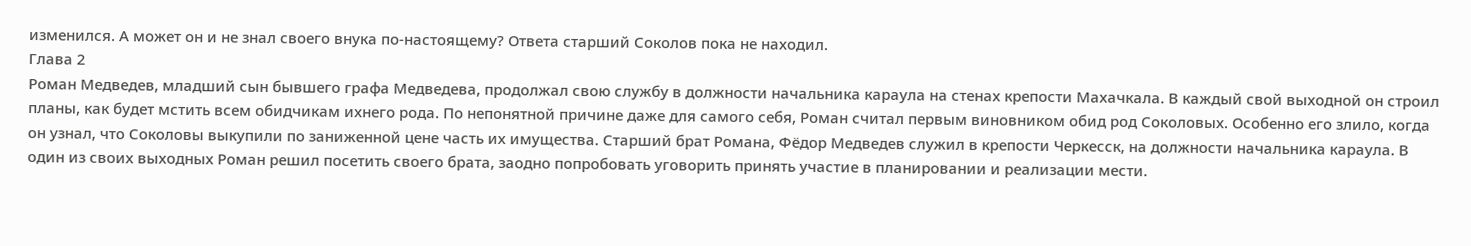изменился. А может он и не знал своего внука по-настоящему? Ответа старший Соколов пока не находил.
Глава 2
Роман Медведев, младший сын бывшего графа Медведева, продолжал свою службу в должности начальника караула на стенах крепости Махачкала. В каждый свой выходной он строил планы, как будет мстить всем обидчикам ихнего рода. По непонятной причине даже для самого себя, Роман считал первым виновником обид род Соколовых. Особенно его злило, когда он узнал, что Соколовы выкупили по заниженной цене часть их имущества. Старший брат Романа, Фёдор Медведев служил в крепости Черкесск, на должности начальника караула. В один из своих выходных Роман решил посетить своего брата, заодно попробовать уговорить принять участие в планировании и реализации мести.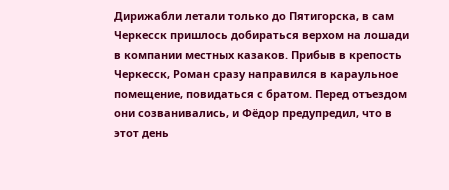Дирижабли летали только до Пятигорска, в сам Черкесск пришлось добираться верхом на лошади в компании местных казаков. Прибыв в крепость Черкесск, Роман сразу направился в караульное помещение, повидаться с братом. Перед отъездом они созванивались, и Фёдор предупредил, что в этот день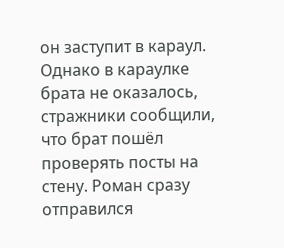он заступит в караул. Однако в караулке брата не оказалось, стражники сообщили, что брат пошёл проверять посты на стену. Роман сразу отправился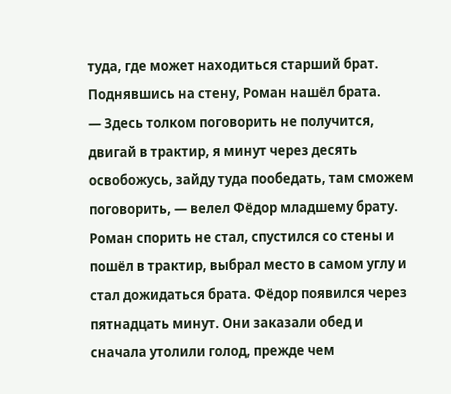туда, где может находиться старший брат. Поднявшись на стену, Роман нашёл брата.
— Здесь толком поговорить не получится, двигай в трактир, я минут через десять освобожусь, зайду туда пообедать, там сможем поговорить, — велел Фёдор младшему брату.
Роман спорить не стал, спустился со стены и пошёл в трактир, выбрал место в самом углу и стал дожидаться брата. Фёдор появился через пятнадцать минут. Они заказали обед и сначала утолили голод, прежде чем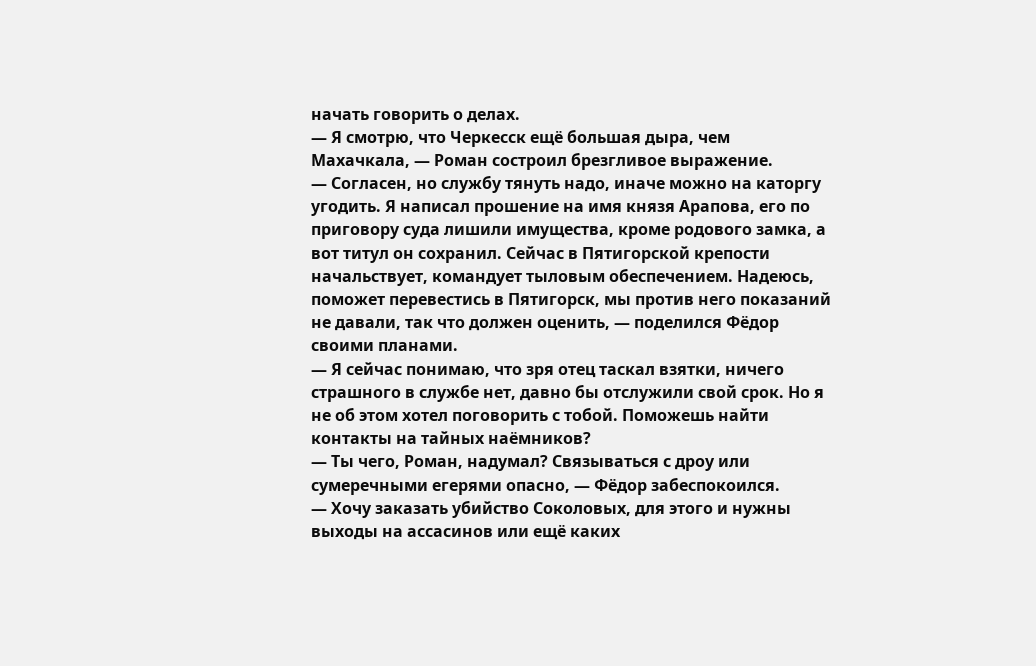начать говорить о делах.
— Я смотрю, что Черкесск ещё большая дыра, чем Махачкала, — Роман состроил брезгливое выражение.
— Согласен, но службу тянуть надо, иначе можно на каторгу угодить. Я написал прошение на имя князя Арапова, его по приговору суда лишили имущества, кроме родового замка, а вот титул он сохранил. Сейчас в Пятигорской крепости начальствует, командует тыловым обеспечением. Надеюсь, поможет перевестись в Пятигорск, мы против него показаний не давали, так что должен оценить, — поделился Фёдор своими планами.
— Я сейчас понимаю, что зря отец таскал взятки, ничего страшного в службе нет, давно бы отслужили свой срок. Но я не об этом хотел поговорить с тобой. Поможешь найти контакты на тайных наёмников?
— Ты чего, Роман, надумал? Связываться с дроу или сумеречными егерями опасно, — Фёдор забеспокоился.
— Хочу заказать убийство Соколовых, для этого и нужны выходы на ассасинов или ещё каких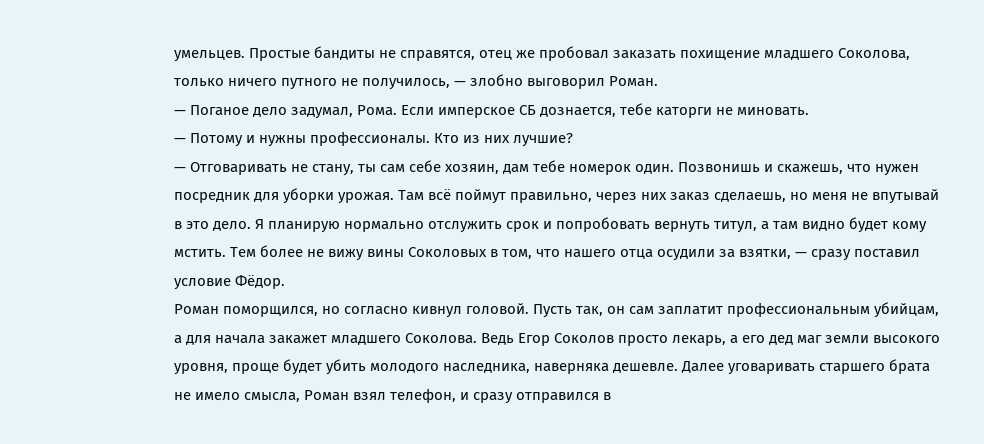умельцев. Простые бандиты не справятся, отец же пробовал заказать похищение младшего Соколова, только ничего путного не получилось, — злобно выговорил Роман.
— Поганое дело задумал, Рома. Если имперское СБ дознается, тебе каторги не миновать.
— Потому и нужны профессионалы. Кто из них лучшие?
— Отговаривать не стану, ты сам себе хозяин, дам тебе номерок один. Позвонишь и скажешь, что нужен посредник для уборки урожая. Там всё поймут правильно, через них заказ сделаешь, но меня не впутывай в это дело. Я планирую нормально отслужить срок и попробовать вернуть титул, а там видно будет кому мстить. Тем более не вижу вины Соколовых в том, что нашего отца осудили за взятки, — сразу поставил условие Фёдор.
Роман поморщился, но согласно кивнул головой. Пусть так, он сам заплатит профессиональным убийцам, а для начала закажет младшего Соколова. Ведь Егор Соколов просто лекарь, а его дед маг земли высокого уровня, проще будет убить молодого наследника, наверняка дешевле. Далее уговаривать старшего брата не имело смысла, Роман взял телефон, и сразу отправился в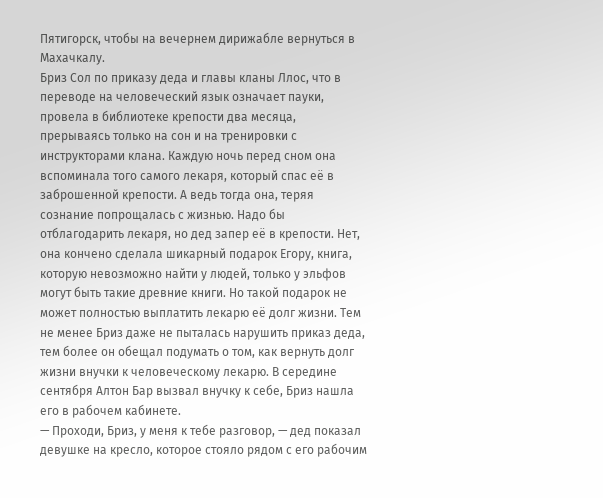Пятигорск, чтобы на вечернем дирижабле вернуться в Махачкалу.
Бриз Сол по приказу деда и главы кланы Ллос, что в переводе на человеческий язык означает пауки, провела в библиотеке крепости два месяца, прерываясь только на сон и на тренировки с инструкторами клана. Каждую ночь перед сном она вспоминала того самого лекаря, который спас её в заброшенной крепости. А ведь тогда она, теряя сознание попрощалась с жизнью. Надо бы отблагодарить лекаря, но дед запер её в крепости. Нет, она кончено сделала шикарный подарок Егору, книга, которую невозможно найти у людей, только у эльфов могут быть такие древние книги. Но такой подарок не может полностью выплатить лекарю её долг жизни. Тем не менее Бриз даже не пыталась нарушить приказ деда, тем более он обещал подумать о том, как вернуть долг жизни внучки к человеческому лекарю. В середине сентября Алтон Бар вызвал внучку к себе, Бриз нашла его в рабочем кабинете.
— Проходи, Бриз, у меня к тебе разговор, — дед показал девушке на кресло, которое стояло рядом с его рабочим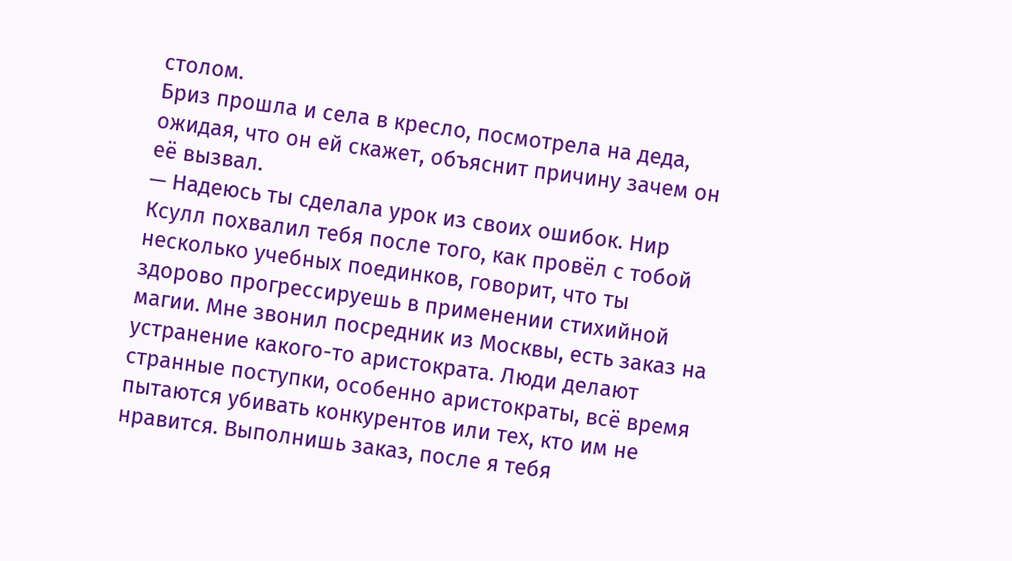столом.
Бриз прошла и села в кресло, посмотрела на деда, ожидая, что он ей скажет, объяснит причину зачем он её вызвал.
— Надеюсь ты сделала урок из своих ошибок. Нир Ксулл похвалил тебя после того, как провёл с тобой несколько учебных поединков, говорит, что ты здорово прогрессируешь в применении стихийной магии. Мне звонил посредник из Москвы, есть заказ на устранение какого-то аристократа. Люди делают странные поступки, особенно аристократы, всё время пытаются убивать конкурентов или тех, кто им не нравится. Выполнишь заказ, после я тебя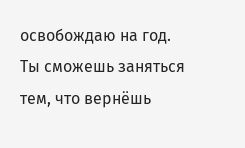освобождаю на год. Ты сможешь заняться тем, что вернёшь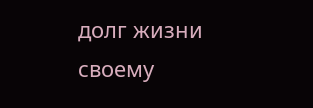долг жизни своему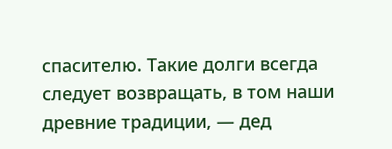спасителю. Такие долги всегда следует возвращать, в том наши древние традиции, — дед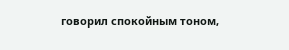говорил спокойным тоном,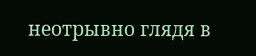неотрывно глядя в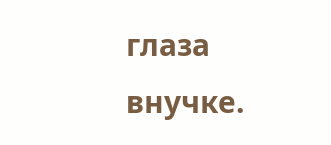глаза внучке.